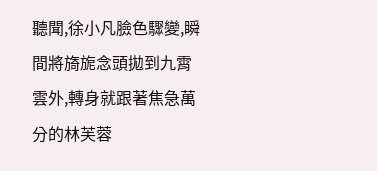聽聞,徐小凡臉色驟變,瞬間將旖旎念頭拋到九霄雲外,轉身就跟著焦急萬分的林芙蓉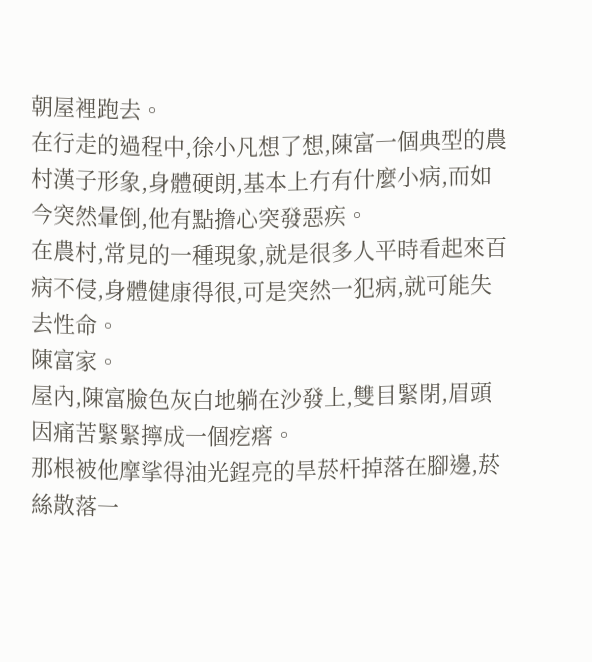朝屋裡跑去。
在行走的過程中,徐小凡想了想,陳富一個典型的農村漢子形象,身體硬朗,基本上冇有什麼小病,而如今突然暈倒,他有點擔心突發惡疾。
在農村,常見的一種現象,就是很多人平時看起來百病不侵,身體健康得很,可是突然一犯病,就可能失去性命。
陳富家。
屋內,陳富臉色灰白地躺在沙發上,雙目緊閉,眉頭因痛苦緊緊擰成一個疙瘩。
那根被他摩挲得油光鋥亮的旱菸杆掉落在腳邊,菸絲散落一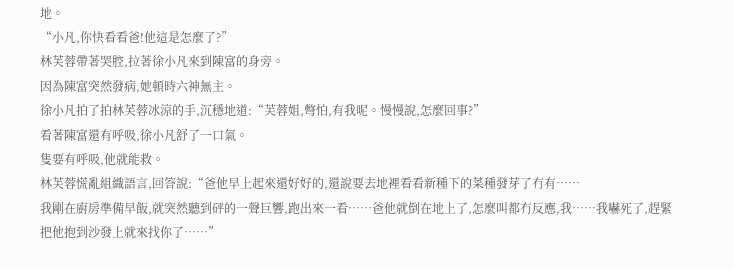地。
“小凡,你快看看爸!他這是怎麼了?”
林芙蓉帶著哭腔,拉著徐小凡來到陳富的身旁。
因為陳富突然發病,她頓時六神無主。
徐小凡拍了拍林芙蓉冰涼的手,沉穩地道:“芙蓉姐,彆怕,有我呢。慢慢說,怎麼回事?”
看著陳富還有呼吸,徐小凡舒了一口氣。
隻要有呼吸,他就能救。
林芙蓉慌亂組織語言,回答說:“爸他早上起來還好好的,還說要去地裡看看新種下的菜種發芽了冇有……
我剛在廚房準備早飯,就突然聽到砰的一聲巨響,跑出來一看……爸他就倒在地上了,怎麼叫都冇反應,我……我嚇死了,趕緊把他抱到沙發上就來找你了……”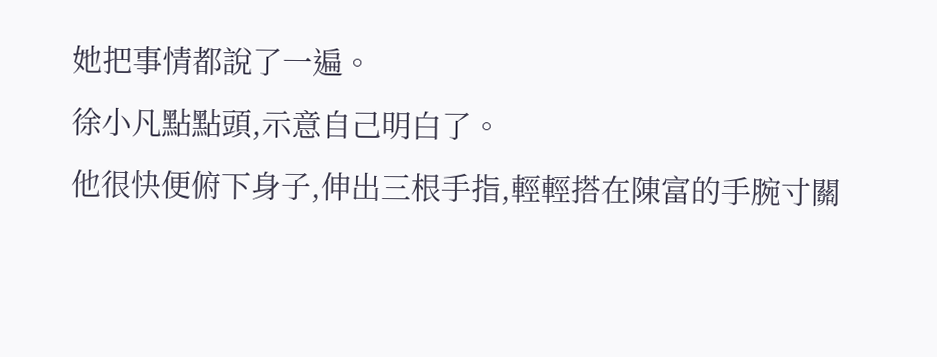她把事情都說了一遍。
徐小凡點點頭,示意自己明白了。
他很快便俯下身子,伸出三根手指,輕輕搭在陳富的手腕寸關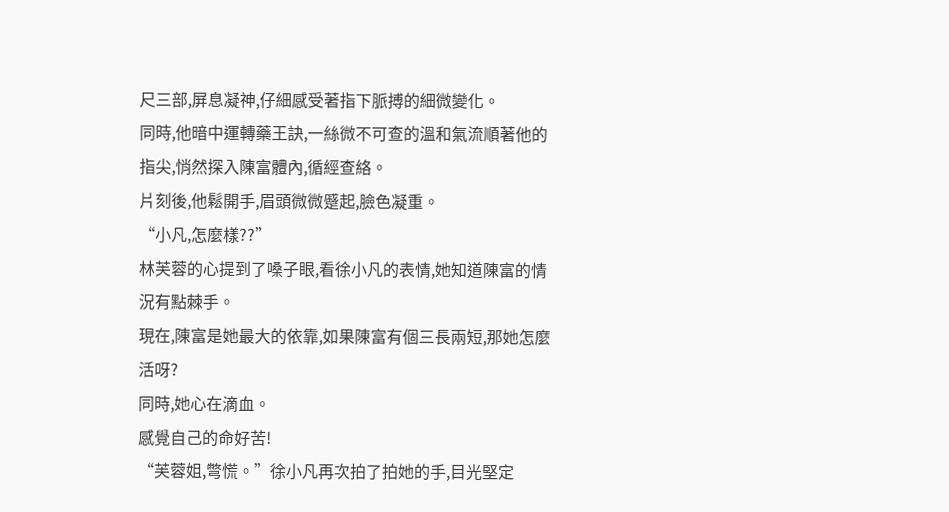尺三部,屏息凝神,仔細感受著指下脈搏的細微變化。
同時,他暗中運轉藥王訣,一絲微不可查的溫和氣流順著他的指尖,悄然探入陳富體內,循經查絡。
片刻後,他鬆開手,眉頭微微蹙起,臉色凝重。
“小凡,怎麼樣??”
林芙蓉的心提到了嗓子眼,看徐小凡的表情,她知道陳富的情況有點棘手。
現在,陳富是她最大的依靠,如果陳富有個三長兩短,那她怎麼活呀?
同時,她心在滴血。
感覺自己的命好苦!
“芙蓉姐,彆慌。”徐小凡再次拍了拍她的手,目光堅定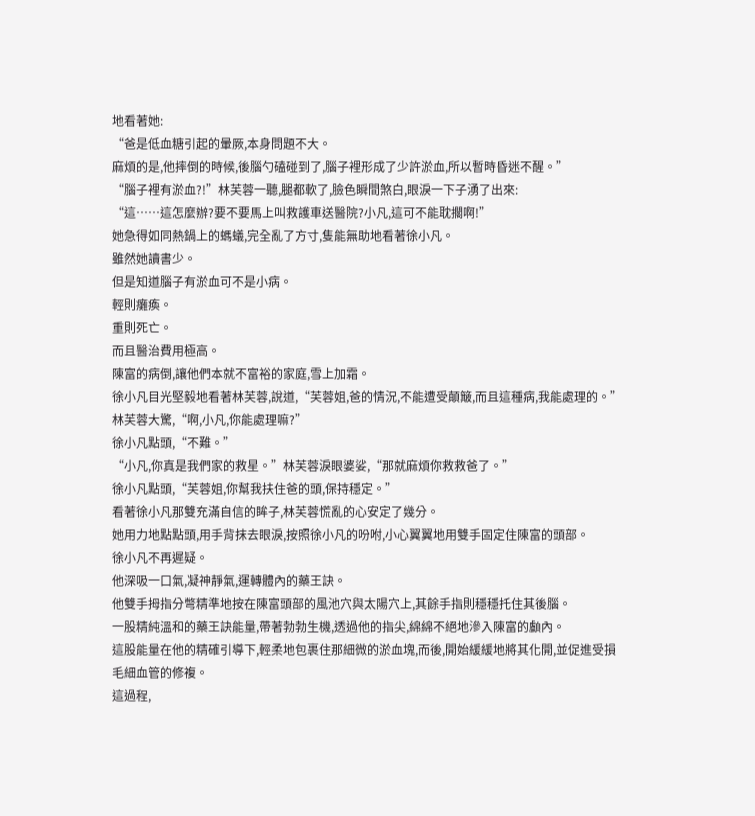地看著她:
“爸是低血糖引起的暈厥,本身問題不大。
麻煩的是,他摔倒的時候,後腦勺磕碰到了,腦子裡形成了少許淤血,所以暫時昏迷不醒。”
“腦子裡有淤血?!”林芙蓉一聽,腿都軟了,臉色瞬間煞白,眼淚一下子湧了出來:
“這……這怎麼辦?要不要馬上叫救護車送醫院?小凡,這可不能耽擱啊!”
她急得如同熱鍋上的螞蟻,完全亂了方寸,隻能無助地看著徐小凡。
雖然她讀書少。
但是知道腦子有淤血可不是小病。
輕則癱瘓。
重則死亡。
而且醫治費用極高。
陳富的病倒,讓他們本就不富裕的家庭,雪上加霜。
徐小凡目光堅毅地看著林芙蓉,說道,“芙蓉姐,爸的情況,不能遭受顛簸,而且這種病,我能處理的。”
林芙蓉大驚,“啊,小凡,你能處理嘛?”
徐小凡點頭,“不難。”
“小凡,你真是我們家的救星。”林芙蓉淚眼婆娑,“那就麻煩你救救爸了。”
徐小凡點頭,“芙蓉姐,你幫我扶住爸的頭,保持穩定。”
看著徐小凡那雙充滿自信的眸子,林芙蓉慌亂的心安定了幾分。
她用力地點點頭,用手背抹去眼淚,按照徐小凡的吩咐,小心翼翼地用雙手固定住陳富的頭部。
徐小凡不再遲疑。
他深吸一口氣,凝神靜氣,運轉體內的藥王訣。
他雙手拇指分彆精準地按在陳富頭部的風池穴與太陽穴上,其餘手指則穩穩托住其後腦。
一股精純溫和的藥王訣能量,帶著勃勃生機,透過他的指尖,綿綿不絕地滲入陳富的顱內。
這股能量在他的精確引導下,輕柔地包裹住那細微的淤血塊,而後,開始緩緩地將其化開,並促進受損毛細血管的修複。
這過程,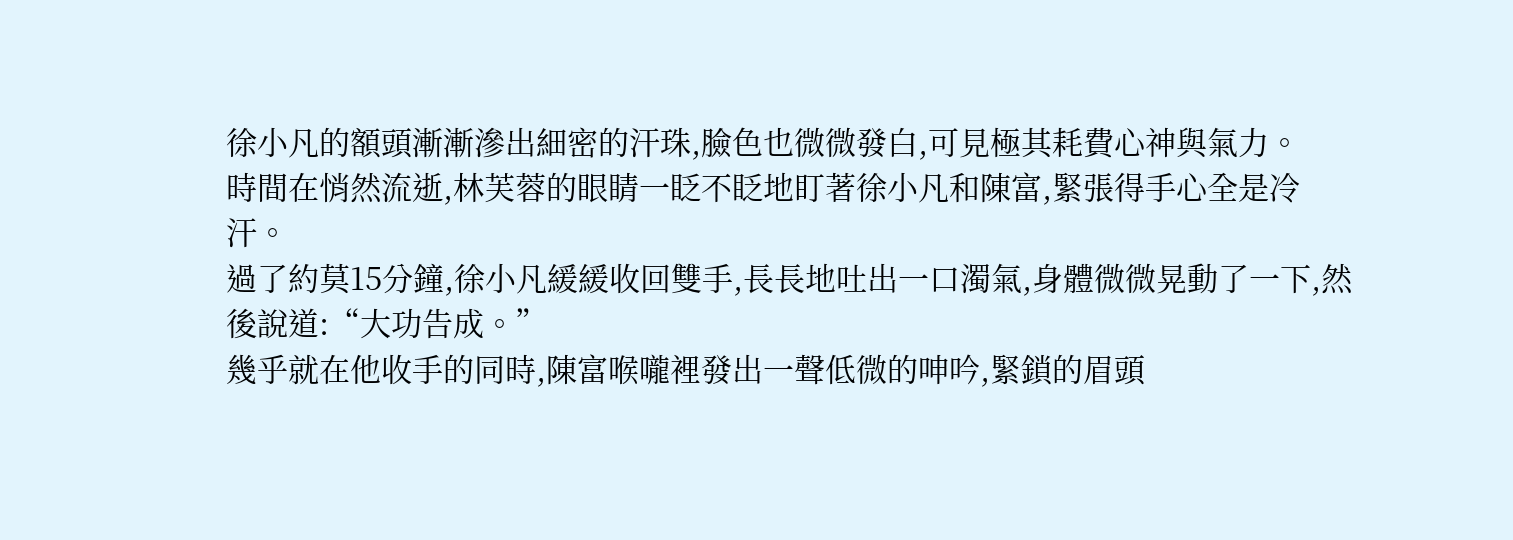徐小凡的額頭漸漸滲出細密的汗珠,臉色也微微發白,可見極其耗費心神與氣力。
時間在悄然流逝,林芙蓉的眼睛一眨不眨地盯著徐小凡和陳富,緊張得手心全是冷汗。
過了約莫15分鐘,徐小凡緩緩收回雙手,長長地吐出一口濁氣,身體微微晃動了一下,然後說道:“大功告成。”
幾乎就在他收手的同時,陳富喉嚨裡發出一聲低微的呻吟,緊鎖的眉頭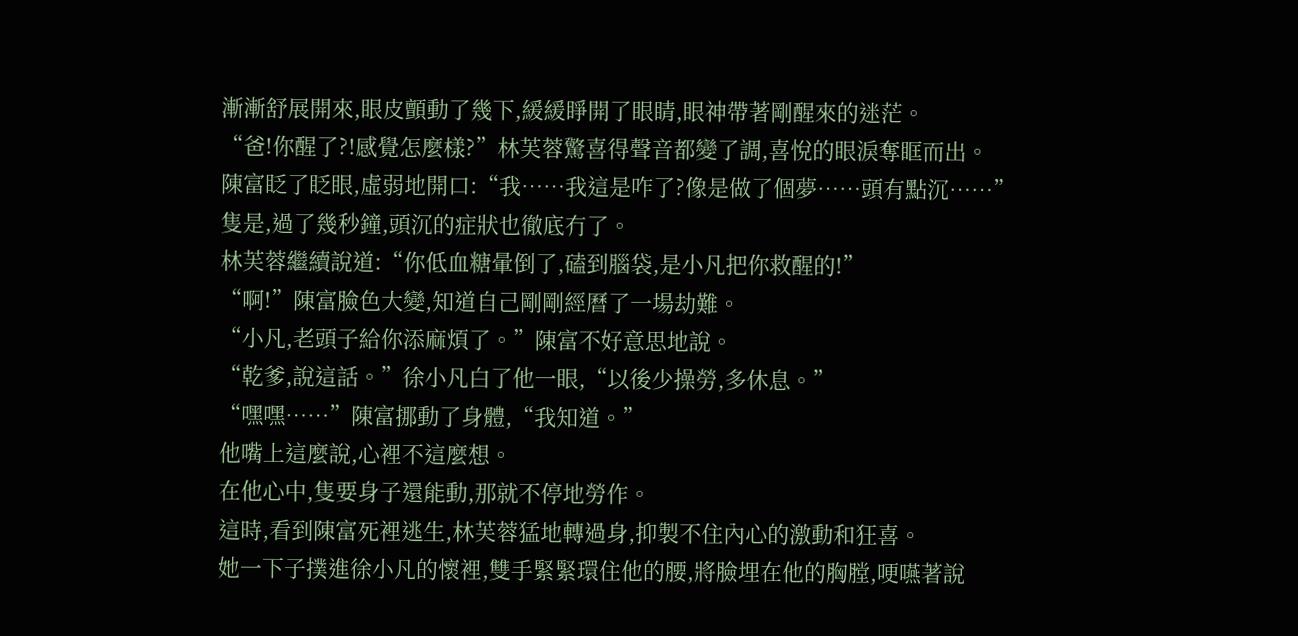漸漸舒展開來,眼皮顫動了幾下,緩緩睜開了眼睛,眼神帶著剛醒來的迷茫。
“爸!你醒了?!感覺怎麼樣?”林芙蓉驚喜得聲音都變了調,喜悅的眼淚奪眶而出。
陳富眨了眨眼,虛弱地開口:“我……我這是咋了?像是做了個夢……頭有點沉……”
隻是,過了幾秒鐘,頭沉的症狀也徹底冇了。
林芙蓉繼續說道:“你低血糖暈倒了,磕到腦袋,是小凡把你救醒的!”
“啊!”陳富臉色大變,知道自己剛剛經曆了一場劫難。
“小凡,老頭子給你添麻煩了。”陳富不好意思地說。
“乾爹,說這話。”徐小凡白了他一眼,“以後少操勞,多休息。”
“嘿嘿……”陳富挪動了身體,“我知道。”
他嘴上這麼說,心裡不這麼想。
在他心中,隻要身子還能動,那就不停地勞作。
這時,看到陳富死裡逃生,林芙蓉猛地轉過身,抑製不住內心的激動和狂喜。
她一下子撲進徐小凡的懷裡,雙手緊緊環住他的腰,將臉埋在他的胸膛,哽嚥著說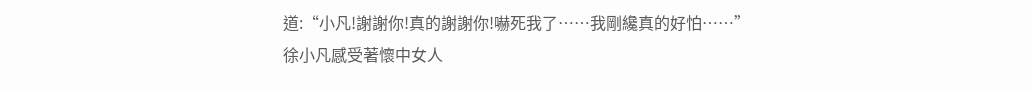道:“小凡!謝謝你!真的謝謝你!嚇死我了……我剛纔真的好怕……”
徐小凡感受著懷中女人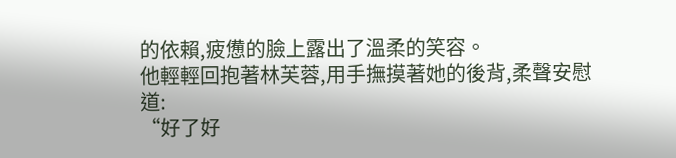的依賴,疲憊的臉上露出了溫柔的笑容。
他輕輕回抱著林芙蓉,用手撫摸著她的後背,柔聲安慰道:
“好了好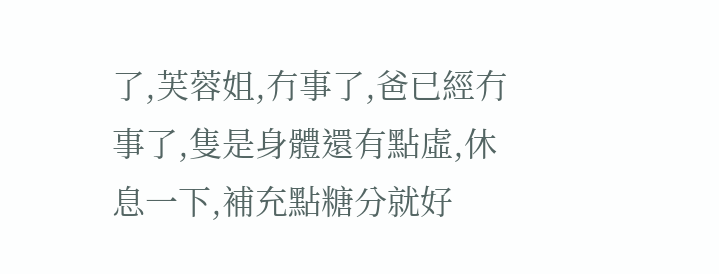了,芙蓉姐,冇事了,爸已經冇事了,隻是身體還有點虛,休息一下,補充點糖分就好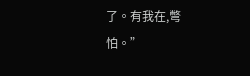了。有我在,彆怕。”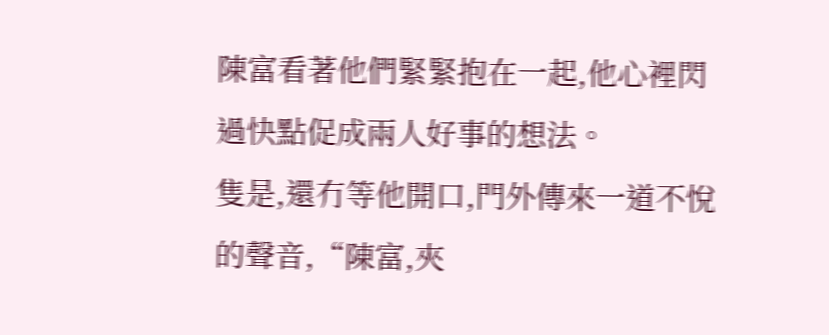陳富看著他們緊緊抱在一起,他心裡閃過快點促成兩人好事的想法。
隻是,還冇等他開口,門外傳來一道不悅的聲音,“陳富,夾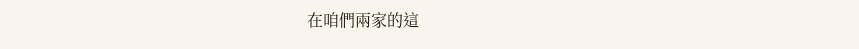在咱們兩家的這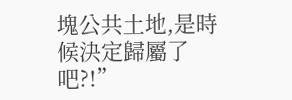塊公共土地,是時候決定歸屬了吧?!”